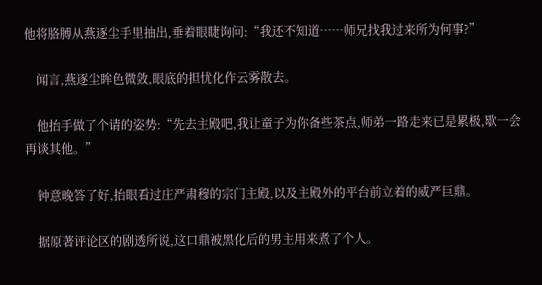他将胳膊从燕逐尘手里抽出,垂着眼睫询问:“我还不知道……师兄找我过来所为何事?”

    闻言,燕逐尘眸色微敛,眼底的担忧化作云雾散去。

    他抬手做了个请的姿势:“先去主殿吧,我让童子为你备些茶点,师弟一路走来已是累极,歇一会再谈其他。”

    钟意晚答了好,抬眼看过庄严肃穆的宗门主殿,以及主殿外的平台前立着的威严巨鼎。

    据原著评论区的剧透所说,这口鼎被黑化后的男主用来煮了个人。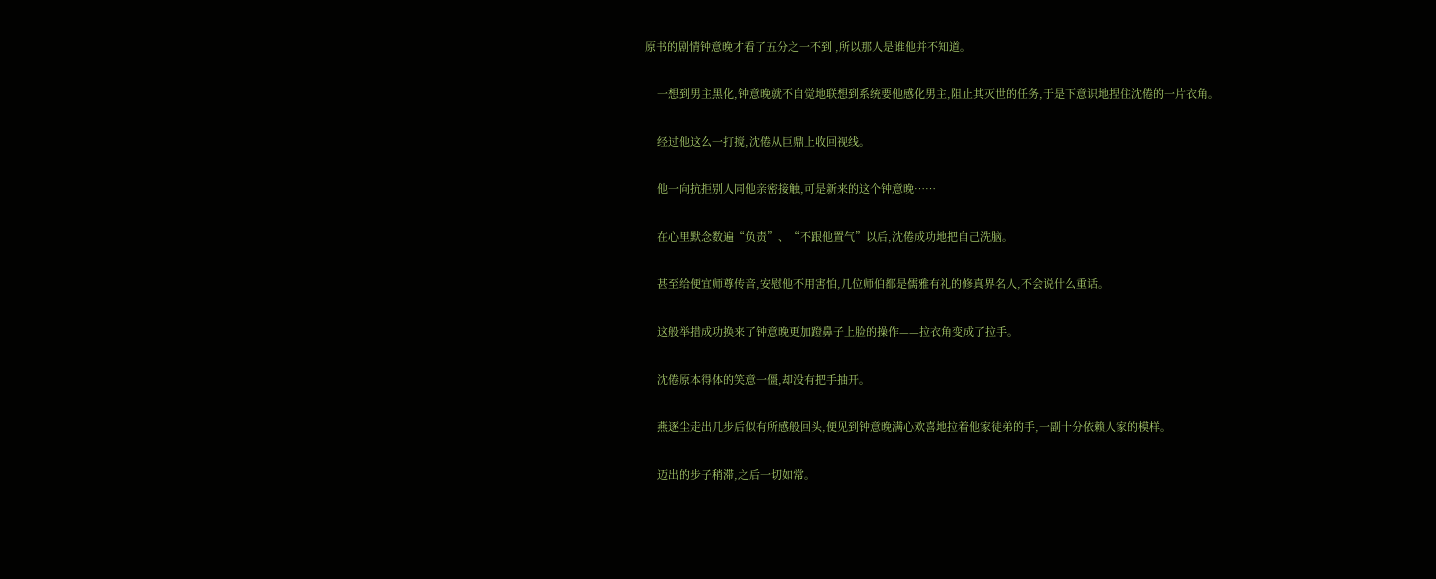原书的剧情钟意晚才看了五分之一不到 ,所以那人是谁他并不知道。

    一想到男主黑化,钟意晚就不自觉地联想到系统要他感化男主,阻止其灭世的任务,于是下意识地捏住沈倦的一片衣角。

    经过他这么一打搅,沈倦从巨鼎上收回视线。

    他一向抗拒别人同他亲密接触,可是新来的这个钟意晚……

    在心里默念数遍“负责”、“不跟他置气”以后,沈倦成功地把自己洗脑。

    甚至给便宜师尊传音,安慰他不用害怕,几位师伯都是儒雅有礼的修真界名人,不会说什么重话。

    这般举措成功换来了钟意晚更加蹬鼻子上脸的操作——拉衣角变成了拉手。

    沈倦原本得体的笑意一僵,却没有把手抽开。

    燕逐尘走出几步后似有所感般回头,便见到钟意晚满心欢喜地拉着他家徒弟的手,一副十分依赖人家的模样。

    迈出的步子稍滞,之后一切如常。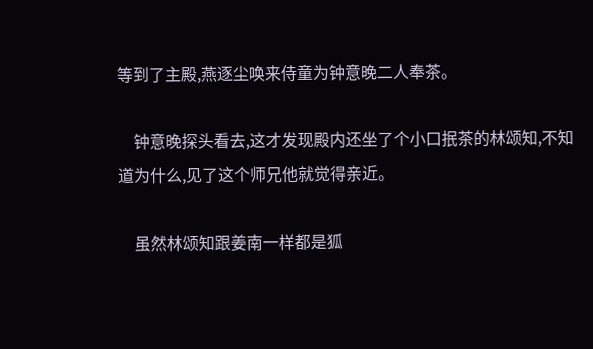等到了主殿,燕逐尘唤来侍童为钟意晚二人奉茶。

    钟意晚探头看去,这才发现殿内还坐了个小口抿茶的林颂知,不知道为什么,见了这个师兄他就觉得亲近。

    虽然林颂知跟姜南一样都是狐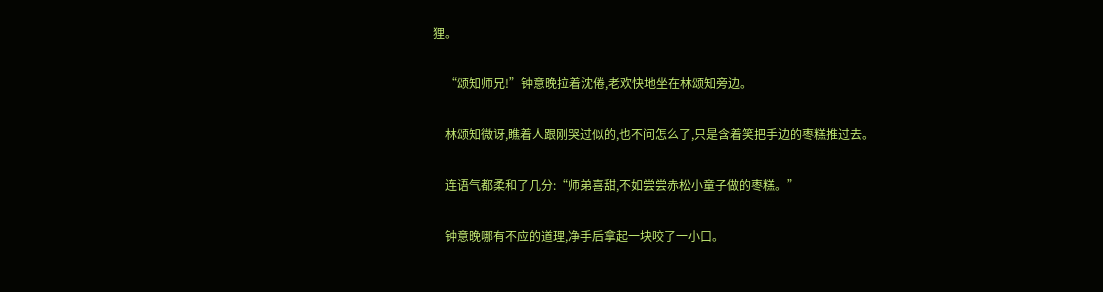狸。

    “颂知师兄!”钟意晚拉着沈倦,老欢快地坐在林颂知旁边。

    林颂知微讶,瞧着人跟刚哭过似的,也不问怎么了,只是含着笑把手边的枣糕推过去。

    连语气都柔和了几分:“师弟喜甜,不如尝尝赤松小童子做的枣糕。”

    钟意晚哪有不应的道理,净手后拿起一块咬了一小口。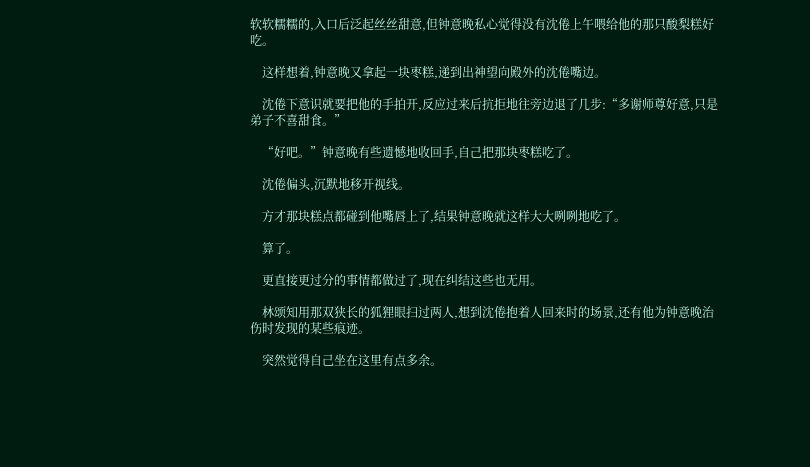软软糯糯的,入口后泛起丝丝甜意,但钟意晚私心觉得没有沈倦上午喂给他的那只酸梨糕好吃。

    这样想着,钟意晚又拿起一块枣糕,递到出神望向殿外的沈倦嘴边。

    沈倦下意识就要把他的手拍开,反应过来后抗拒地往旁边退了几步:“多谢师尊好意,只是弟子不喜甜食。”

    “好吧。”钟意晚有些遗憾地收回手,自己把那块枣糕吃了。

    沈倦偏头,沉默地移开视线。

    方才那块糕点都碰到他嘴唇上了,结果钟意晚就这样大大咧咧地吃了。

    算了。

    更直接更过分的事情都做过了,现在纠结这些也无用。

    林颂知用那双狭长的狐狸眼扫过两人,想到沈倦抱着人回来时的场景,还有他为钟意晚治伤时发现的某些痕迹。

    突然觉得自己坐在这里有点多余。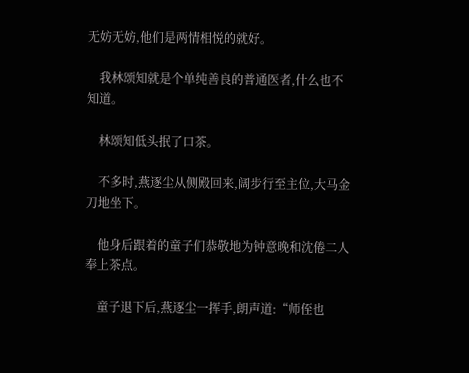无妨无妨,他们是两情相悦的就好。

    我林颂知就是个单纯善良的普通医者,什么也不知道。

    林颂知低头抿了口茶。

    不多时,燕逐尘从侧殿回来,阔步行至主位,大马金刀地坐下。

    他身后跟着的童子们恭敬地为钟意晚和沈倦二人奉上茶点。

    童子退下后,燕逐尘一挥手,朗声道:“师侄也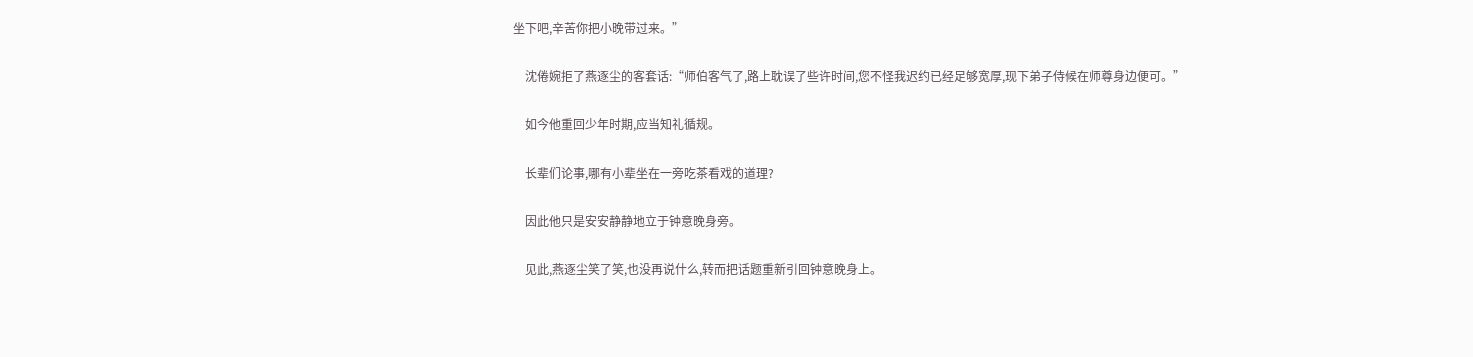坐下吧,辛苦你把小晚带过来。”

    沈倦婉拒了燕逐尘的客套话:“师伯客气了,路上耽误了些许时间,您不怪我迟约已经足够宽厚,现下弟子侍候在师尊身边便可。”

    如今他重回少年时期,应当知礼循规。

    长辈们论事,哪有小辈坐在一旁吃茶看戏的道理?

    因此他只是安安静静地立于钟意晚身旁。

    见此,燕逐尘笑了笑,也没再说什么,转而把话题重新引回钟意晚身上。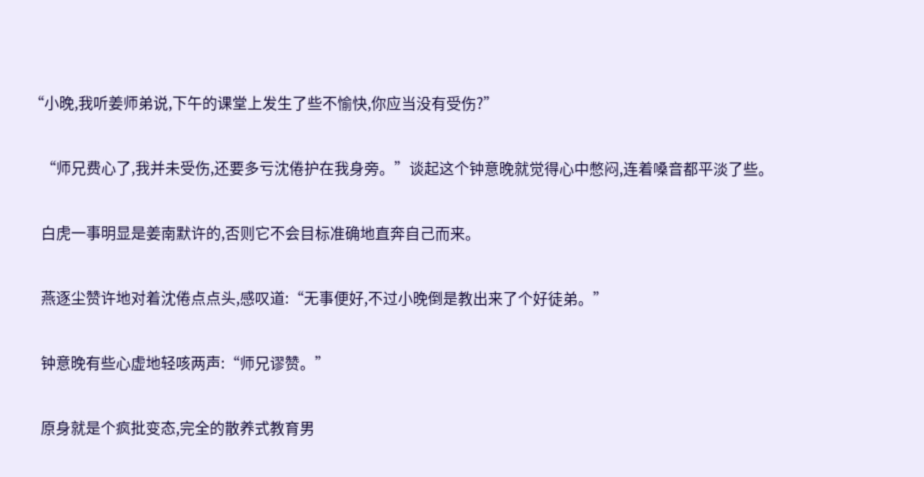“小晚,我听姜师弟说,下午的课堂上发生了些不愉快,你应当没有受伤?”

    “师兄费心了,我并未受伤,还要多亏沈倦护在我身旁。”谈起这个钟意晚就觉得心中憋闷,连着嗓音都平淡了些。

    白虎一事明显是姜南默许的,否则它不会目标准确地直奔自己而来。

    燕逐尘赞许地对着沈倦点点头,感叹道:“无事便好,不过小晚倒是教出来了个好徒弟。”

    钟意晚有些心虚地轻咳两声:“师兄谬赞。”

    原身就是个疯批变态,完全的散养式教育男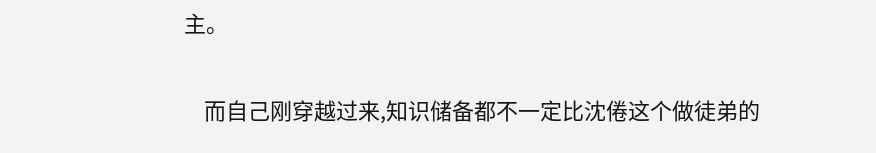主。

    而自己刚穿越过来,知识储备都不一定比沈倦这个做徒弟的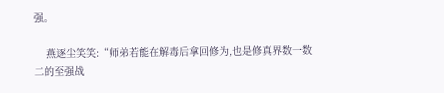强。

    燕逐尘笑笑:“师弟若能在解毒后拿回修为,也是修真界数一数二的至强战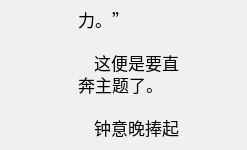力。”

    这便是要直奔主题了。

    钟意晚捧起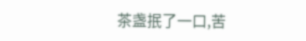茶盏抿了一口,苦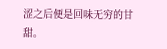涩之后便是回味无穷的甘甜。